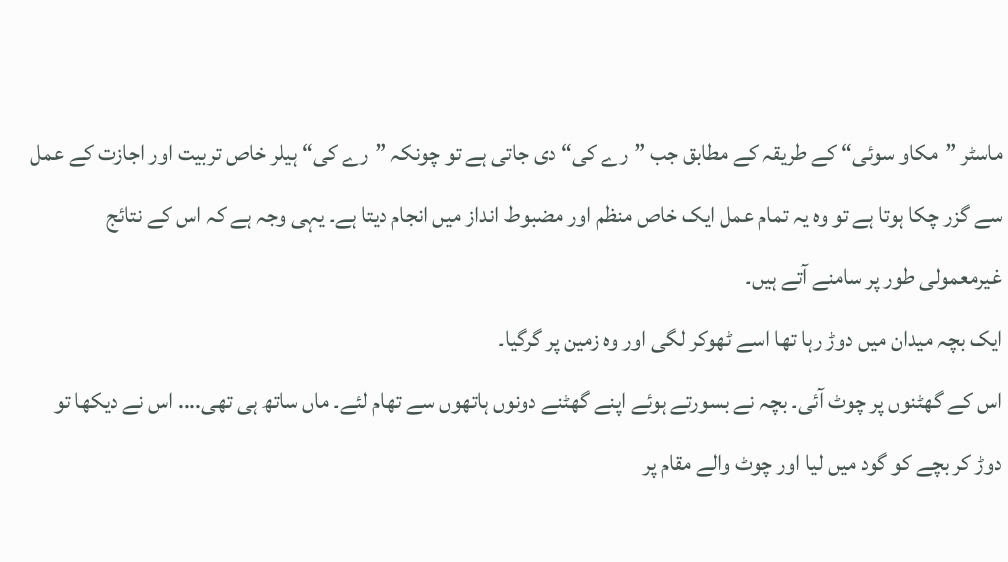ماسٹر ”مکاو سوئی“ کے طریقہ کے مطابق جب ”رے کی“ دی جاتی ہے تو چونکہ ”رے کی“ ہیلر خاص تربیت اور اجازت کے عمل سے گزر چکا ہوتا ہے تو وہ یہ تمام عمل ایک خاص منظم اور مضبوط انداز میں انجام دیتا ہے۔ یہی وجہ ہے کہ اس کے نتائج غیرمعمولی طور پر سامنے آتے ہیں۔
ایک بچہ میدان میں دوڑ رہا تھا اسے ٹھوکر لگی اور وہ زمین پر گرگیا۔
اس کے گھٹنوں پر چوٹ آئی۔ بچہ نے بسورتے ہوئے اپنے گھٹنے دونوں ہاتھوں سے تھام لئے۔ ماں ساتھ ہی تھی.... اس نے دیکھا تو دوڑ کر بچے کو گود میں لیا اور چوٹ والے مقام پر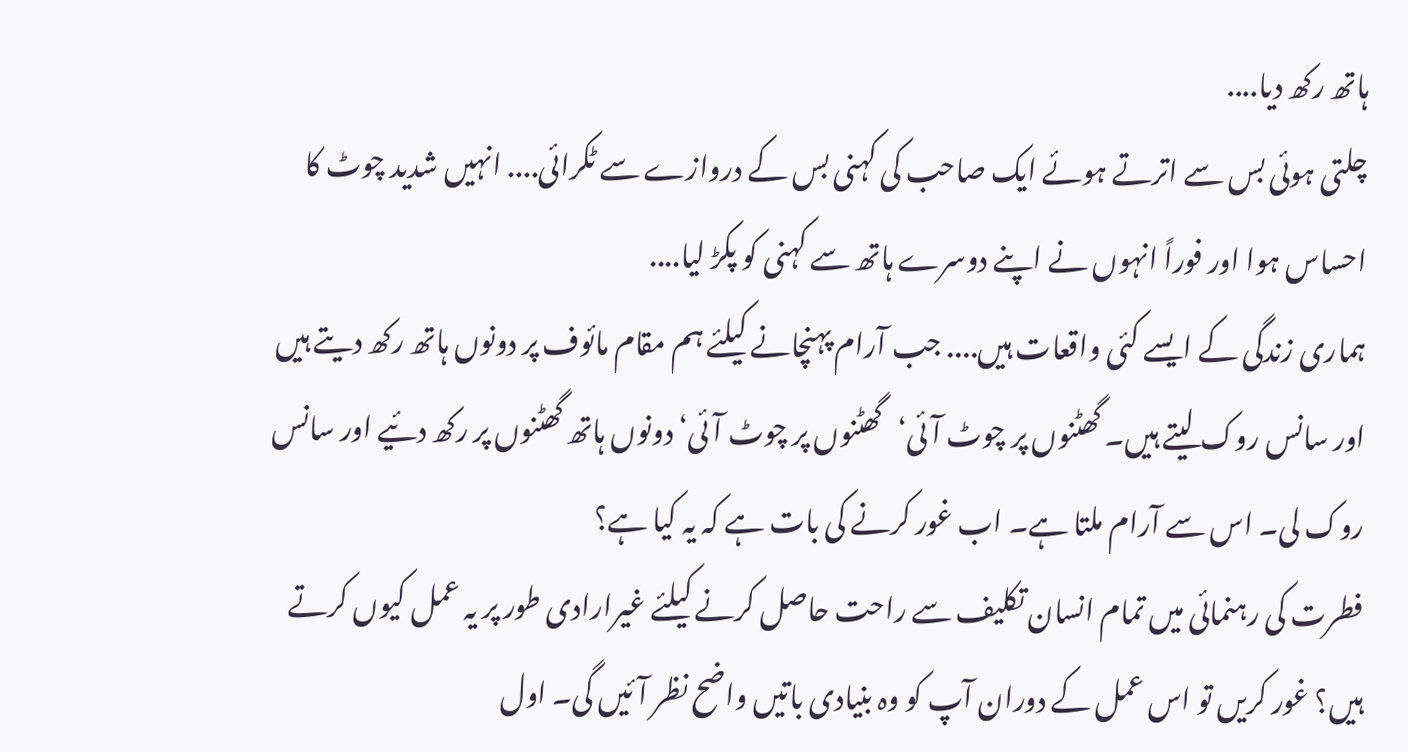ہاتھ رکھ دیا....
چلتی ہوئی بس سے اترتے ہوئے ایک صاحب کی کہنی بس کے دروازے سے ٹکرائی.... انہیں شدید چوٹ کا احساس ہوا اور فوراً انہوں نے اپنے دوسرے ہاتھ سے کہنی کو پکڑ لیا....
ہماری زندگی کے ایسے کئی واقعات ہیں.... جب آرام پہنچانے کیلئے ہم مقام مائوف پر دونوں ہاتھ رکھ دیتے ہیں اور سانس روک لیتے ہیں۔ گھٹنوں پر چوٹ آئی‘گھٹنوں پر چوٹ آئی‘ دونوں ہاتھ گھٹنوں پر رکھ دئیے اور سانس روک لی۔ اس سے آرام ملتا ہے۔ اب غور کرنے کی بات ہے کہ یہ کیا ہے؟
فطرت کی رہنمائی میں تمام انسان تکلیف سے راحت حاصل کرنے کیلئے غیرارادی طور پر یہ عمل کیوں کرتے ہیں؟ غور کریں تو اس عمل کے دوران آپ کو وہ بنیادی باتیں واضح نظر آئیں گی۔ اول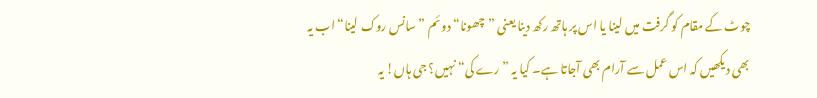چوٹ کے مقام کو گرفت میں لینا یا اس پر ہاتھ رکھ دینا یعنی ”چھونا“ دوئم ” سانس روک لینا“ اب یہ بھی دیکھیں کہ اس عمل سے آرام بھی آجاتا ہے۔ کیا یہ ”رے کی“ نہیں؟ جی ہاں! یہ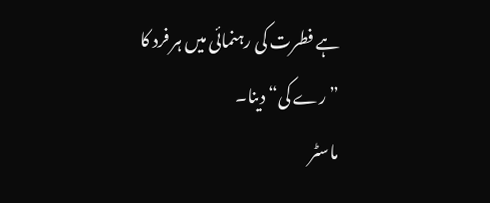ہے فطرت کی رہنمائی میں ہر فرد کا ”رے کی“ دینا۔
ماسٹر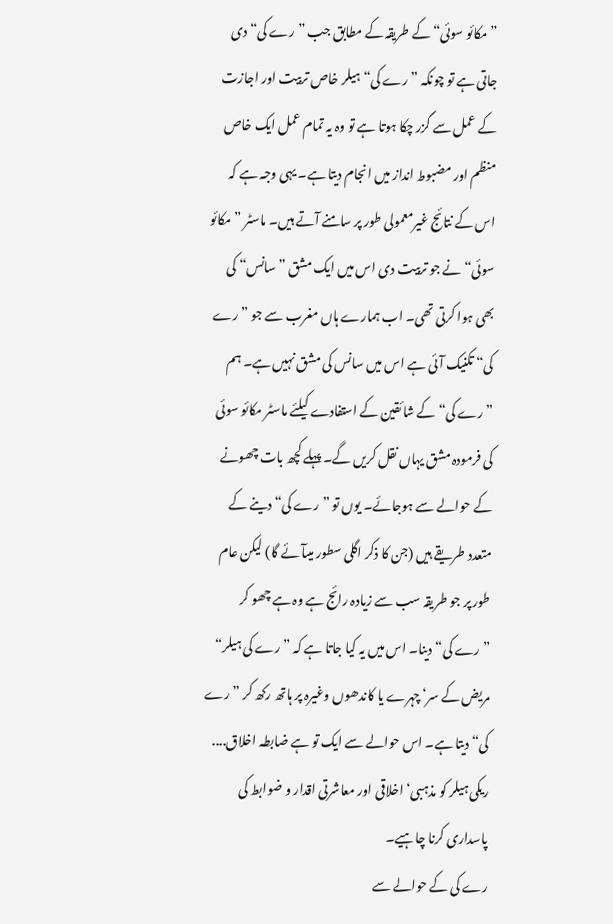”مکائو سوئی“ کے طریقہ کے مطابق جب ”رے کی“ دی جاتی ہے تو چونکہ ”رے کی“ ہیلر خاص تربیت اور اجازت کے عمل سے گزر چکا ہوتا ہے تو وہ یہ تمام عمل ایک خاص منظم اور مضبوط انداز میں انجام دیتا ہے۔ یہی وجہ ہے کہ اس کے نتائج غیرمعمولی طور پر سامنے آتے ہیں۔ ماسٹر ”مکائو سوئی“ نے جو تربیت دی اس میں ایک مشق ”سانس“ کی بھی ہوا کرتی تھی۔ اب ہمارے ہاں مغرب سے جو ”رے کی“ تکنیک آئی ہے اس میں سانس کی مشق نہیں ہے۔ ہم ”رے کی“ کے شائقین کے استفادے کیلئے ماسٹر مکائو سوئی کی فرمودہ مشق یہاں نقل کریں گے۔ پہلے کچھ بات چھونے کے حوالے سے ہوجائے۔ یوں تو ”رے کی“ دینے کے متعدد طریقے ہیں (جن کا ذکر اگلی سطور میںآئے گا) لیکن عام طور پر جو طریقہ سب سے زیادہ رائج ہے وہ ہے چھو کر ”رے کی“ دینا۔ اس میں یہ کیا جاتا ہے کہ ”رے کی ہیلر“ مریض کے سر‘ چہرے یا کاندھوں وغیرہ پر ہاتھ رکھ کر ”رے کی“ دیتا ہے۔ اس حوالے سے ایک تو ہے ضابطہ اخلاق.... ریکی ہیلر کو مذہبی‘ اخلاقی اور معاشرتی اقدار و ضوابط کی پاسداری کرنا چاہیے۔
رے کی کے حوالے سے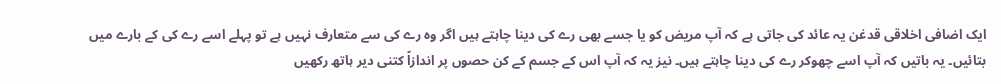ایک اضافی اخلاقی قدغن یہ عائد کی جاتی ہے کہ آپ مریض کو یا جسے بھی رے کی دینا چاہتے ہیں اگر وہ رے کی سے متعارف نہیں ہے تو پہلے اسے رے کی کے بارے میں بتائیں۔ یہ باتیں کہ آپ اسے چھوکر رے کی دینا چاہتے ہیں۔ نیز یہ کہ آپ اس کے جسم کے کن حصوں پر اندازاً کتنی دیر ہاتھ رکھیں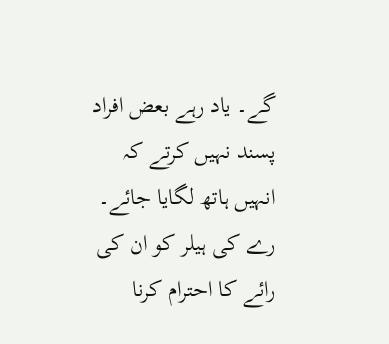گے۔ یاد رہے بعض افراد پسند نہیں کرتے کہ انہیں ہاتھ لگایا جائے۔ رے کی ہیلر کو ان کی رائے کا احترام کرنا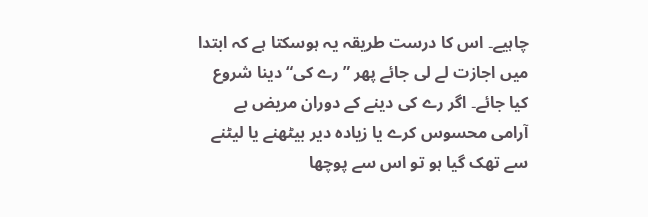چاہیے۔ اس کا درست طریقہ یہ ہوسکتا ہے کہ ابتدا میں اجازت لے لی جائے پھر ”رے کی“ دینا شروع کیا جائے۔ اگر رے کی دینے کے دوران مریض بے آرامی محسوس کرے یا زیادہ دیر بیٹھنے یا لیٹنے سے تھک گیا ہو تو اس سے پوچھا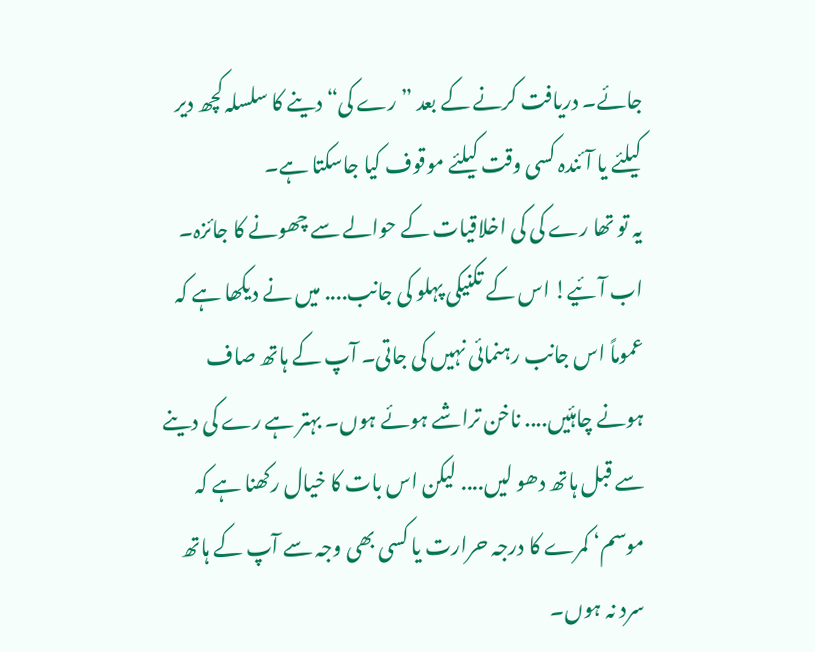جائے۔ دریافت کرنے کے بعد ”رے کی“ دینے کا سلسلہ کچھ دیر کیلئے یا آئندہ کسی وقت کیلئے موقوف کیا جاسکتا ہے۔
یہ تو تھا رے کی کی اخلاقیات کے حوالے سے چھونے کا جائزہ۔ اب آئیے! اس کے تکنیکی پہلو کی جانب.... میں نے دیکھا ہے کہ عموماً اس جانب رہنمائی نہیں کی جاتی۔ آپ کے ہاتھ صاف ہونے چاہئیں.... ناخن تراشے ہوئے ہوں۔ بہتر ہے رے کی دینے سے قبل ہاتھ دھو لیں.... لیکن اس بات کا خیال رکھنا ہے کہ موسم‘ کمرے کا درجہ حرارت یا کسی بھی وجہ سے آپ کے ہاتھ سرد نہ ہوں۔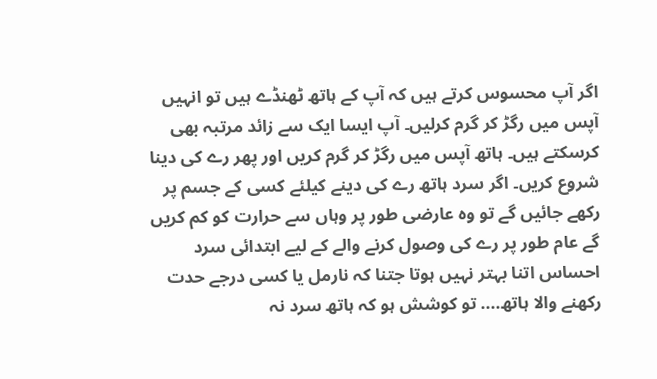اگر آپ محسوس کرتے ہیں کہ آپ کے ہاتھ ٹھنڈے ہیں تو انہیں آپس میں رگڑ کر گرم کرلیں۔ آپ ایسا ایک سے زائد مرتبہ بھی کرسکتے ہیں۔ ہاتھ آپس میں رگڑ کر گرم کریں اور پھر رے کی دینا شروع کریں۔ اگر سرد ہاتھ رے کی دینے کیلئے کسی کے جسم پر رکھے جائیں گے تو وہ عارضی طور پر وہاں سے حرارت کو کم کریں گے عام طور پر رے کی وصول کرنے والے کے لیے ابتدائی سرد احساس اتنا بہتر نہیں ہوتا جتنا کہ نارمل یا کسی درجے حدت رکھنے والا ہاتھ.... تو کوشش ہو کہ ہاتھ سرد نہ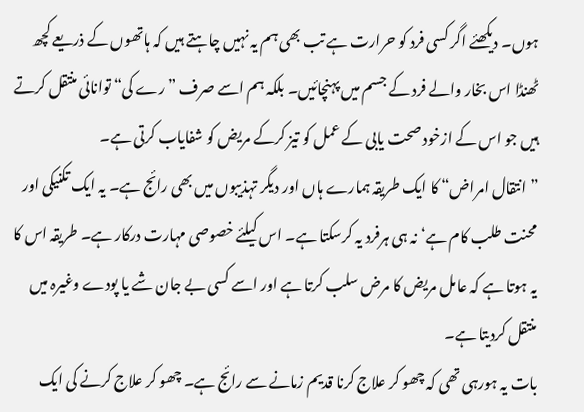ہوں۔ دیکھئے اگر کسی فرد کو حرارت ہے تب بھی ہم یہ نہیں چاہتے ہیں کہ ہاتھوں کے ذریعے کچھ ٹھنڈا اس بخار والے فرد کے جسم میں پہنچائیں۔ بلکہ ہم اسے صرف ”رے کی“ توانائی منتقل کرتے ہیں جو اس کے ازخود صحت یابی کے عمل کو تیز کرکے مریض کو شفایاب کرتی ہے۔
”انتقال امراض“ کا ایک طریقہ ہمارے ہاں اور دیگر تہذیبوں میں بھی رائج ہے۔ یہ ایک تکنیکی اور محنت طلب کام ہے‘ نہ ہی ہرفرد یہ کرسکتا ہے۔ اس کیلئے خصوصی مہارت درکار ہے۔ طریقہ اس کا یہ ہوتا ہے کہ عامل مریض کا مرض سلب کرتا ہے اور اسے کسی بے جان شے یا پودے وغیرہ میں منتقل کردیتا ہے۔
بات یہ ہورہی تھی کہ چھو کر علاج کرنا قدیم زمانے سے رائج ہے۔ چھو کر علاج کرنے کی ایک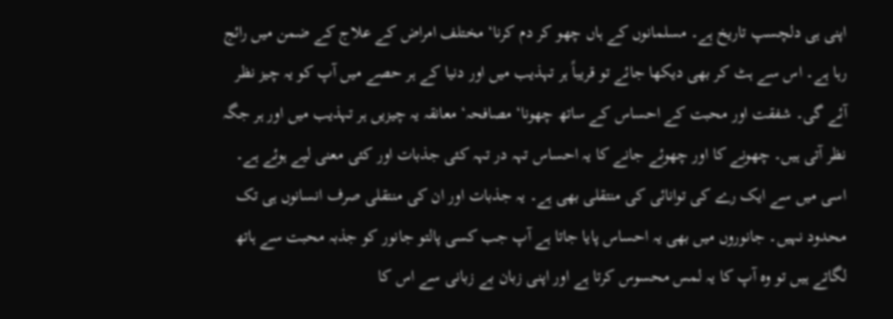اپنی ہی دلچسپ تاریخ ہے۔ مسلمانوں کے ہاں چھو کر دم کرنا‘ مختلف امراض کے علاج کے ضمن میں رائج رہا ہے۔ اس سے ہٹ کر بھی دیکھا جائے تو قریباً ہر تہذیب میں اور دنیا کے ہر حصے میں آپ کو یہ چیز نظر آئے گی۔ شفقت اور محبت کے احساس کے ساتھ چھونا‘ مصافحہ‘ معانقہ یہ چیزیں ہر تہذیب میں اور ہر جگہ نظر آتی ہیں۔ چھونے کا اور چھوئے جانے کا یہ احساس تہہ در تہہ کئی جذبات اور کئی معنی لیے ہوئے ہے۔ اسی میں سے ایک رے کی توانائی کی منتقلی بھی ہے۔ یہ جذبات اور ان کی منتقلی صرف انسانوں ہی تک محدود نہیں۔ جانوروں میں بھی یہ احساس پایا جاتا ہے آپ جب کسی پالتو جانور کو جذبہ محبت سے ہاتھ لگاتے ہیں تو وہ آپ کا یہ لمس محسوس کرتا ہے اور اپنی زبان بے زبانی سے اس کا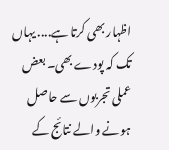اظہار بھی کرتا ہے.... یہاں تک کہ پودے بھی۔ بعض عملی تجربوں سے حاصل ہونے والے نتائج کے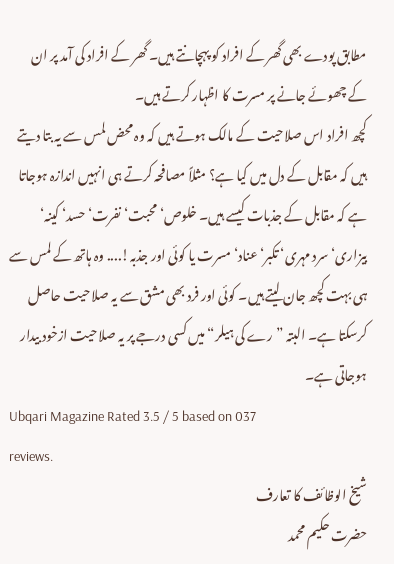مطابق پودے بھی گھر کے افراد کو پہچانتے ہیں۔ گھر کے افراد کی آمد پر ان کے چھوئے جانے پر مسرت کا اظہار کرتے ہیں۔
کچھ افراد اس صلاحیت کے مالک ہوتے ہیں کہ وہ محض لمس سے یہ بتا دیتے ہیں کہ مقابل کے دل میں کیا ہے؟ مثلاً مصافحہ کرتے ہی انہیں اندازہ ہوجاتا ہے کہ مقابل کے جذبات کیسے ہیں۔ خلوص‘ محبت‘ نفرت‘ حسد‘ کینہ‘ بیزاری‘ سرد مہری‘ تکبر‘ عناد‘ مسرت یا کوئی اور جذبہ!.... وہ ہاتھ کے لمس سے ہی بہت کچھ جان لیتے ہیں۔ کوئی اور فرد بھی مشق سے یہ صلاحیت حاصل کرسکتا ہے۔ البتہ ”رے کی ہیلر“ میں کسی درجے پر یہ صلاحیت ازخود بیدار ہوجاتی ہے۔
Ubqari Magazine Rated 3.5 / 5 based on 037
reviews.
شیخ الوظائف کا تعارف
حضرت حکیم محمد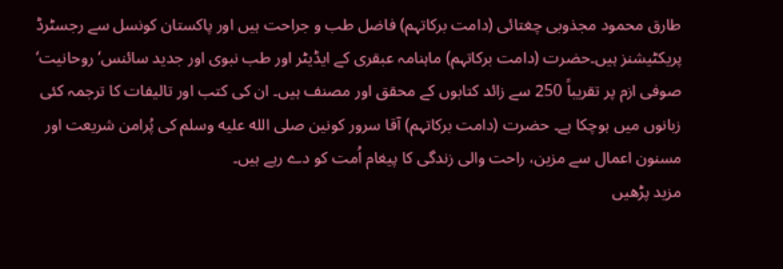طارق محمود مجذوبی چغتائی (دامت برکاتہم) فاضل طب و جراحت ہیں اور پاکستان کونسل سے رجسٹرڈ پریکٹیشنز ہیں۔حضرت (دامت برکاتہم) ماہنامہ عبقری کے ایڈیٹر اور طب نبوی اور جدید سائنس‘ روحانیت‘ صوفی ازم پر تقریباً 250 سے زائد کتابوں کے محقق اور مصنف ہیں۔ ان کی کتب اور تالیفات کا ترجمہ کئی زبانوں میں ہوچکا ہے۔ حضرت (دامت برکاتہم) آقا سرور کونین صلى الله عليه وسلم کی پُرامن شریعت اور مسنون اعمال سے مزین، راحت والی زندگی کا پیغام اُمت کو دے رہے ہیں۔
مزید پڑھیں